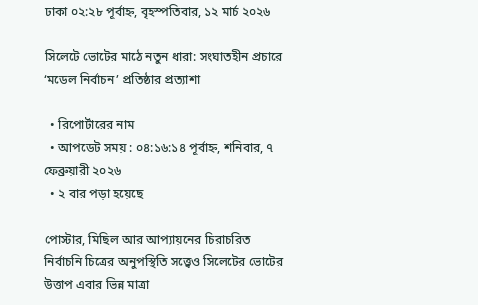ঢাকা ০২:২৮ পূর্বাহ্ন, বৃহস্পতিবার, ১২ মার্চ ২০২৬

সিলেটে ভোটের মাঠে নতুন ধারা: সংঘাতহীন প্রচারে ‘মডেল নির্বাচন’ প্রতিষ্ঠার প্রত্যাশা

  • রিপোর্টারের নাম
  • আপডেট সময় : ০৪:১৬:১৪ পূর্বাহ্ন, শনিবার, ৭ ফেব্রুয়ারী ২০২৬
  • ২ বার পড়া হয়েছে

পোস্টার, মিছিল আর আপ্যায়নের চিরাচরিত নির্বাচনি চিত্রের অনুপস্থিতি সত্ত্বেও সিলেটের ভোটের উত্তাপ এবার ভিন্ন মাত্রা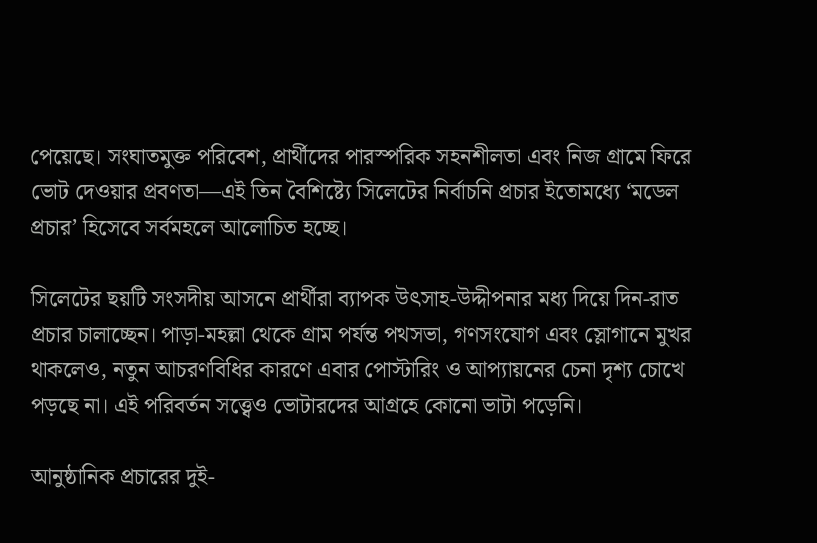পেয়েছে। সংঘাতমুক্ত পরিবেশ, প্রার্থীদের পারস্পরিক সহনশীলতা এবং নিজ গ্রামে ফিরে ভোট দেওয়ার প্রবণতা—এই তিন বৈশিষ্ট্যে সিলেটের নির্বাচনি প্রচার ইতোমধ্যে ‘মডেল প্রচার’ হিসেবে সর্বমহলে আলোচিত হচ্ছে।

সিলেটের ছয়টি সংসদীয় আসনে প্রার্থীরা ব্যাপক উৎসাহ-উদ্দীপনার মধ্য দিয়ে দিন-রাত প্রচার চালাচ্ছেন। পাড়া-মহল্লা থেকে গ্রাম পর্যন্ত পথসভা, গণসংযোগ এবং স্লোগানে মুখর থাকলেও, নতুন আচরণবিধির কারণে এবার পোস্টারিং ও আপ্যায়নের চেনা দৃশ্য চোখে পড়ছে না। এই পরিবর্তন সত্ত্বেও ভোটারদের আগ্রহে কোনো ভাটা পড়েনি।

আনুষ্ঠানিক প্রচারের দুই-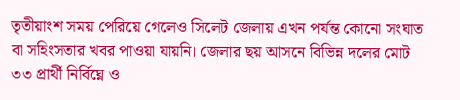তৃতীয়াংশ সময় পেরিয়ে গেলেও সিলেট জেলায় এখন পর্যন্ত কোনো সংঘাত বা সহিংসতার খবর পাওয়া যায়নি। জেলার ছয় আসনে বিভিন্ন দলের মোট ৩৩ প্রার্থী নির্বিঘ্নে ও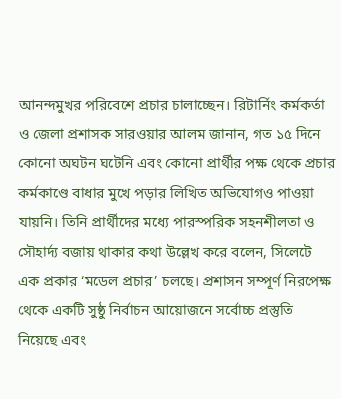আনন্দমুখর পরিবেশে প্রচার চালাচ্ছেন। রিটার্নিং কর্মকর্তা ও জেলা প্রশাসক সারওয়ার আলম জানান, গত ১৫ দিনে কোনো অঘটন ঘটেনি এবং কোনো প্রার্থীর পক্ষ থেকে প্রচার কর্মকাণ্ডে বাধার মুখে পড়ার লিখিত অভিযোগও পাওয়া যায়নি। তিনি প্রার্থীদের মধ্যে পারস্পরিক সহনশীলতা ও সৌহার্দ্য বজায় থাকার কথা উল্লেখ করে বলেন, সিলেটে এক প্রকার ‘মডেল প্রচার’ চলছে। প্রশাসন সম্পূর্ণ নিরপেক্ষ থেকে একটি সুষ্ঠু নির্বাচন আয়োজনে সর্বোচ্চ প্রস্তুতি নিয়েছে এবং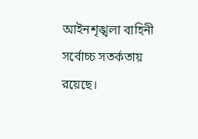আইনশৃঙ্খলা বাহিনী সর্বোচ্চ সতর্কতায় রয়েছে।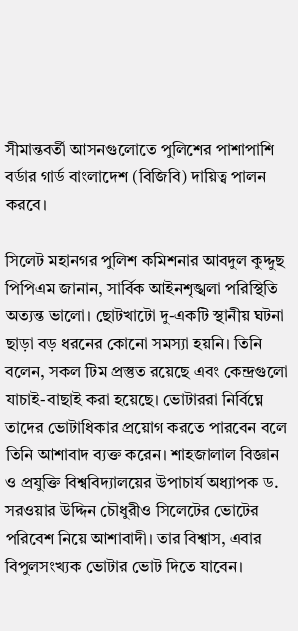সীমান্তবর্তী আসনগুলোতে পুলিশের পাশাপাশি বর্ডার গার্ড বাংলাদেশ (বিজিবি) দায়িত্ব পালন করবে।

সিলেট মহানগর পুলিশ কমিশনার আবদুল কুদ্দুছ পিপিএম জানান, সার্বিক আইনশৃঙ্খলা পরিস্থিতি অত্যন্ত ভালো। ছোটখাটো দু-একটি স্থানীয় ঘটনা ছাড়া বড় ধরনের কোনো সমস্যা হয়নি। তিনি বলেন, সকল টিম প্রস্তুত রয়েছে এবং কেন্দ্রগুলো যাচাই-বাছাই করা হয়েছে। ভোটাররা নির্বিঘ্নে তাদের ভোটাধিকার প্রয়োগ করতে পারবেন বলে তিনি আশাবাদ ব্যক্ত করেন। শাহজালাল বিজ্ঞান ও প্রযুক্তি বিশ্ববিদ্যালয়ের উপাচার্য অধ্যাপক ড. সরওয়ার উদ্দিন চৌধুরীও সিলেটের ভোটের পরিবেশ নিয়ে আশাবাদী। তার বিশ্বাস, এবার বিপুলসংখ্যক ভোটার ভোট দিতে যাবেন।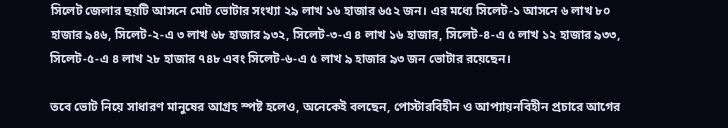সিলেট জেলার ছয়টি আসনে মোট ভোটার সংখ্যা ২৯ লাখ ১৬ হাজার ৬৫২ জন। এর মধ্যে সিলেট-১ আসনে ৬ লাখ ৮০ হাজার ৯৪৬, সিলেট-২-এ ৩ লাখ ৬৮ হাজার ৯৩২, সিলেট-৩-এ ৪ লাখ ১৬ হাজার, সিলেট-৪-এ ৫ লাখ ১২ হাজার ৯৩৩, সিলেট-৫-এ ৪ লাখ ২৮ হাজার ৭৪৮ এবং সিলেট-৬-এ ৫ লাখ ৯ হাজার ৯৩ জন ভোটার রয়েছেন।

তবে ভোট নিয়ে সাধারণ মানুষের আগ্রহ স্পষ্ট হলেও, অনেকেই বলছেন, পোস্টারবিহীন ও আপ্যায়নবিহীন প্রচারে আগের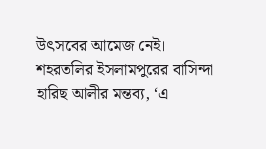উৎসবের আমেজ নেই। শহরতলির ইসলামপুরের বাসিন্দা হারিছ আলীর মন্তব্য, ‘এ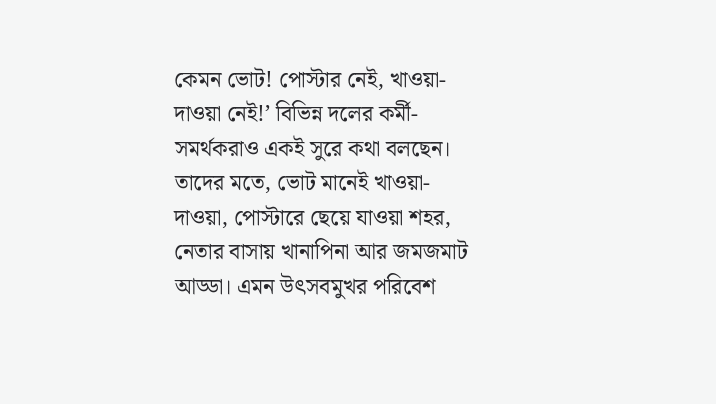কেমন ভোট! পোস্টার নেই, খাওয়া-দাওয়া নেই!’ বিভিন্ন দলের কর্মী-সমর্থকরাও একই সুরে কথা বলছেন। তাদের মতে, ভোট মানেই খাওয়া-দাওয়া, পোস্টারে ছেয়ে যাওয়া শহর, নেতার বাসায় খানাপিনা আর জমজমাট আড্ডা। এমন উৎসবমুখর পরিবেশ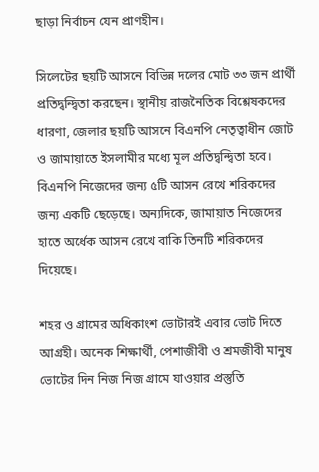ছাড়া নির্বাচন যেন প্রাণহীন।

সিলেটের ছয়টি আসনে বিভিন্ন দলের মোট ৩৩ জন প্রার্থী প্রতিদ্বন্দ্বিতা করছেন। স্থানীয় রাজনৈতিক বিশ্লেষকদের ধারণা, জেলার ছয়টি আসনে বিএনপি নেতৃত্বাধীন জোট ও জামায়াতে ইসলামীর মধ্যে মূল প্রতিদ্বন্দ্বিতা হবে। বিএনপি নিজেদের জন্য ৫টি আসন রেখে শরিকদের জন্য একটি ছেড়েছে। অন্যদিকে, জামায়াত নিজেদের হাতে অর্ধেক আসন রেখে বাকি তিনটি শরিকদের দিয়েছে।

শহর ও গ্রামের অধিকাংশ ভোটারই এবার ভোট দিতে আগ্রহী। অনেক শিক্ষার্থী, পেশাজীবী ও শ্রমজীবী মানুষ ভোটের দিন নিজ নিজ গ্রামে যাওয়ার প্রস্তুতি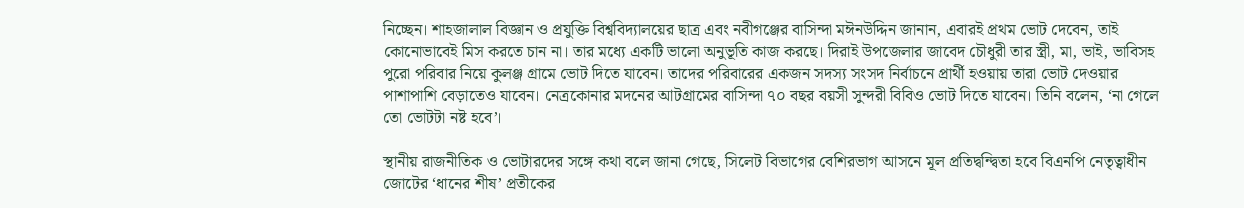নিচ্ছেন। শাহজালাল বিজ্ঞান ও প্রযুক্তি বিশ্ববিদ্যালয়ের ছাত্র এবং নবীগঞ্জের বাসিন্দা মঈনউদ্দিন জানান, এবারই প্রথম ভোট দেবেন, তাই কোনোভাবেই মিস করতে চান না। তার মধ্যে একটি ভালো অনুভূতি কাজ করছে। দিরাই উপজেলার জাবেদ চৌধুরী তার স্ত্রী, মা, ভাই, ভাবিসহ পুরো পরিবার নিয়ে কুলঞ্জ গ্রামে ভোট দিতে যাবেন। তাদের পরিবারের একজন সদস্য সংসদ নির্বাচনে প্রার্থী হওয়ায় তারা ভোট দেওয়ার পাশাপাশি বেড়াতেও যাবেন। নেত্রকোনার মদনের আটগ্রামের বাসিন্দা ৭০ বছর বয়সী সুন্দরী বিবিও ভোট দিতে যাবেন। তিনি বলেন, ‘না গেলে তো ভোটটা নষ্ট হবে’।

স্থানীয় রাজনীতিক ও ভোটারদের সঙ্গে কথা বলে জানা গেছে, সিলেট বিভাগের বেশিরভাগ আসনে মূল প্রতিদ্বন্দ্বিতা হবে বিএনপি নেতৃত্বাধীন জোটের ‘ধানের শীষ’ প্রতীকের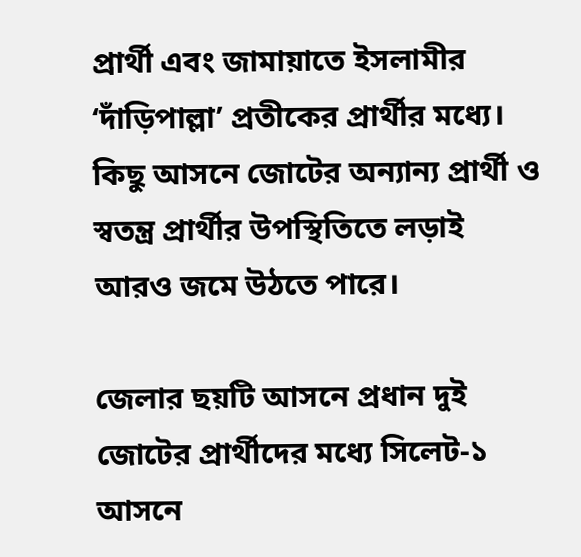প্রার্থী এবং জামায়াতে ইসলামীর ‘দাঁড়িপাল্লা’ প্রতীকের প্রার্থীর মধ্যে। কিছু আসনে জোটের অন্যান্য প্রার্থী ও স্বতন্ত্র প্রার্থীর উপস্থিতিতে লড়াই আরও জমে উঠতে পারে।

জেলার ছয়টি আসনে প্রধান দুই জোটের প্রার্থীদের মধ্যে সিলেট-১ আসনে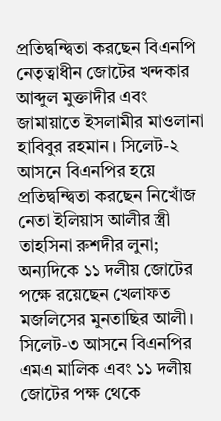প্রতিদ্বন্দ্বিতা করছেন বিএনপি নেতৃত্বাধীন জোটের খন্দকার আব্দুল মুক্তাদীর এবং জামায়াতে ইসলামীর মাওলানা হাবিবুর রহমান। সিলেট-২ আসনে বিএনপির হয়ে প্রতিদ্বন্দ্বিতা করছেন নিখোঁজ নেতা ইলিয়াস আলীর স্ত্রী তাহসিনা রুশদীর লুনা; অন্যদিকে ১১ দলীয় জোটের পক্ষে রয়েছেন খেলাফত মজলিসের মুনতাছির আলী। সিলেট-৩ আসনে বিএনপির এমএ মালিক এবং ১১ দলীয় জোটের পক্ষ থেকে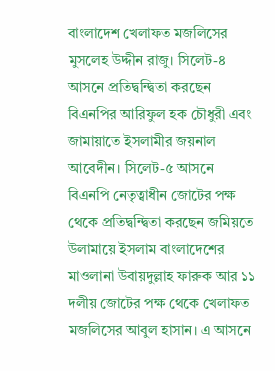বাংলাদেশ খেলাফত মজলিসের মুসলেহ উদ্দীন রাজু। সিলেট-৪ আসনে প্রতিদ্বন্দ্বিতা করছেন বিএনপির আরিফুল হক চৌধুরী এবং জামায়াতে ইসলামীর জয়নাল আবেদীন। সিলেট-৫ আসনে বিএনপি নেতৃত্বাধীন জোটের পক্ষ থেকে প্রতিদ্বন্দ্বিতা করছেন জমিয়তে উলামায়ে ইসলাম বাংলাদেশের মাওলানা উবায়দুল্লাহ ফারুক আর ১১ দলীয় জোটের পক্ষ থেকে খেলাফত মজলিসের আবুল হাসান। এ আসনে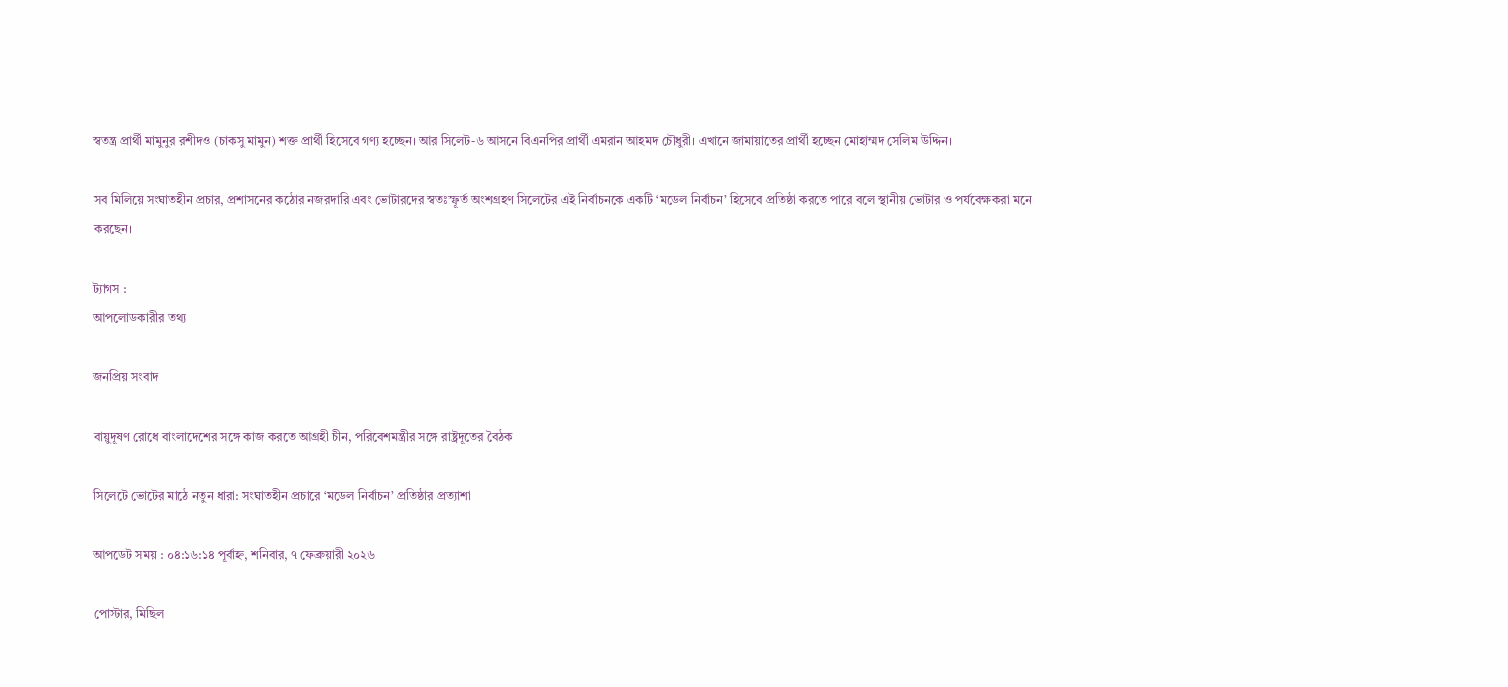স্বতন্ত্র প্রার্থী মামুনুর রশীদও (চাকসু মামুন) শক্ত প্রার্থী হিসেবে গণ্য হচ্ছেন। আর সিলেট-৬ আসনে বিএনপির প্রার্থী এমরান আহমদ চৌধুরী। এখানে জামায়াতের প্রার্থী হচ্ছেন মোহাম্মদ সেলিম উদ্দিন।

সব মিলিয়ে সংঘাতহীন প্রচার, প্রশাসনের কঠোর নজরদারি এবং ভোটারদের স্বতঃস্ফূর্ত অংশগ্রহণ সিলেটের এই নির্বাচনকে একটি ‘মডেল নির্বাচন’ হিসেবে প্রতিষ্ঠা করতে পারে বলে স্থানীয় ভোটার ও পর্যবেক্ষকরা মনে করছেন।

ট্যাগস :
আপলোডকারীর তথ্য

জনপ্রিয় সংবাদ

বায়ুদূষণ রোধে বাংলাদেশের সঙ্গে কাজ করতে আগ্রহী চীন, পরিবেশমন্ত্রীর সঙ্গে রাষ্ট্রদূতের বৈঠক

সিলেটে ভোটের মাঠে নতুন ধারা: সংঘাতহীন প্রচারে ‘মডেল নির্বাচন’ প্রতিষ্ঠার প্রত্যাশা

আপডেট সময় : ০৪:১৬:১৪ পূর্বাহ্ন, শনিবার, ৭ ফেব্রুয়ারী ২০২৬

পোস্টার, মিছিল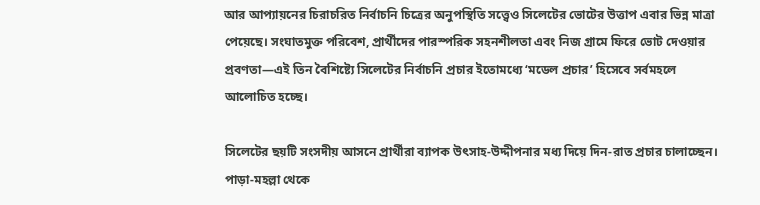আর আপ্যায়নের চিরাচরিত নির্বাচনি চিত্রের অনুপস্থিতি সত্ত্বেও সিলেটের ভোটের উত্তাপ এবার ভিন্ন মাত্রা পেয়েছে। সংঘাতমুক্ত পরিবেশ, প্রার্থীদের পারস্পরিক সহনশীলতা এবং নিজ গ্রামে ফিরে ভোট দেওয়ার প্রবণতা—এই তিন বৈশিষ্ট্যে সিলেটের নির্বাচনি প্রচার ইতোমধ্যে ‘মডেল প্রচার’ হিসেবে সর্বমহলে আলোচিত হচ্ছে।

সিলেটের ছয়টি সংসদীয় আসনে প্রার্থীরা ব্যাপক উৎসাহ-উদ্দীপনার মধ্য দিয়ে দিন-রাত প্রচার চালাচ্ছেন। পাড়া-মহল্লা থেকে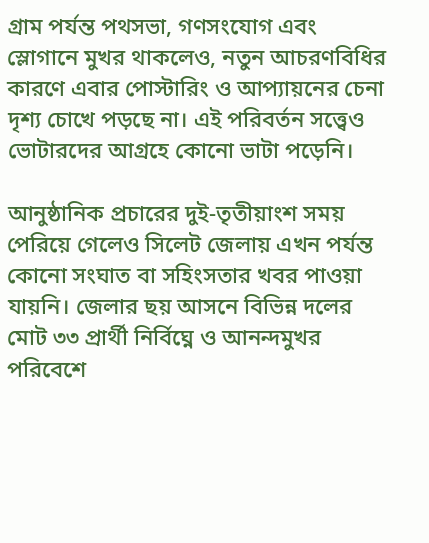গ্রাম পর্যন্ত পথসভা, গণসংযোগ এবং স্লোগানে মুখর থাকলেও, নতুন আচরণবিধির কারণে এবার পোস্টারিং ও আপ্যায়নের চেনা দৃশ্য চোখে পড়ছে না। এই পরিবর্তন সত্ত্বেও ভোটারদের আগ্রহে কোনো ভাটা পড়েনি।

আনুষ্ঠানিক প্রচারের দুই-তৃতীয়াংশ সময় পেরিয়ে গেলেও সিলেট জেলায় এখন পর্যন্ত কোনো সংঘাত বা সহিংসতার খবর পাওয়া যায়নি। জেলার ছয় আসনে বিভিন্ন দলের মোট ৩৩ প্রার্থী নির্বিঘ্নে ও আনন্দমুখর পরিবেশে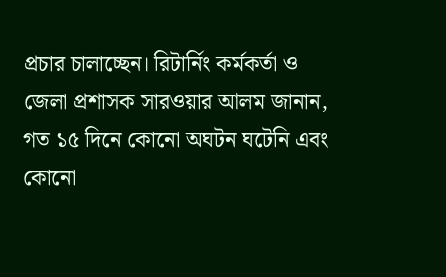প্রচার চালাচ্ছেন। রিটার্নিং কর্মকর্তা ও জেলা প্রশাসক সারওয়ার আলম জানান, গত ১৫ দিনে কোনো অঘটন ঘটেনি এবং কোনো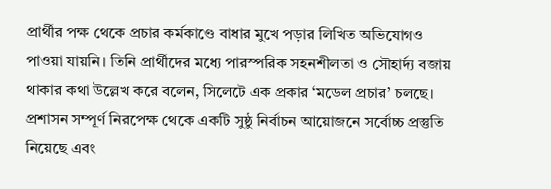প্রার্থীর পক্ষ থেকে প্রচার কর্মকাণ্ডে বাধার মুখে পড়ার লিখিত অভিযোগও পাওয়া যায়নি। তিনি প্রার্থীদের মধ্যে পারস্পরিক সহনশীলতা ও সৌহার্দ্য বজায় থাকার কথা উল্লেখ করে বলেন, সিলেটে এক প্রকার ‘মডেল প্রচার’ চলছে। প্রশাসন সম্পূর্ণ নিরপেক্ষ থেকে একটি সুষ্ঠু নির্বাচন আয়োজনে সর্বোচ্চ প্রস্তুতি নিয়েছে এবং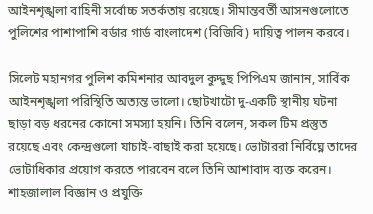আইনশৃঙ্খলা বাহিনী সর্বোচ্চ সতর্কতায় রয়েছে। সীমান্তবর্তী আসনগুলোতে পুলিশের পাশাপাশি বর্ডার গার্ড বাংলাদেশ (বিজিবি) দায়িত্ব পালন করবে।

সিলেট মহানগর পুলিশ কমিশনার আবদুল কুদ্দুছ পিপিএম জানান, সার্বিক আইনশৃঙ্খলা পরিস্থিতি অত্যন্ত ভালো। ছোটখাটো দু-একটি স্থানীয় ঘটনা ছাড়া বড় ধরনের কোনো সমস্যা হয়নি। তিনি বলেন, সকল টিম প্রস্তুত রয়েছে এবং কেন্দ্রগুলো যাচাই-বাছাই করা হয়েছে। ভোটাররা নির্বিঘ্নে তাদের ভোটাধিকার প্রয়োগ করতে পারবেন বলে তিনি আশাবাদ ব্যক্ত করেন। শাহজালাল বিজ্ঞান ও প্রযুক্তি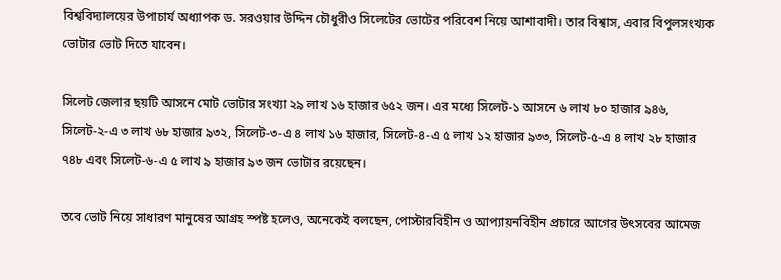বিশ্ববিদ্যালয়ের উপাচার্য অধ্যাপক ড. সরওয়ার উদ্দিন চৌধুরীও সিলেটের ভোটের পরিবেশ নিয়ে আশাবাদী। তার বিশ্বাস, এবার বিপুলসংখ্যক ভোটার ভোট দিতে যাবেন।

সিলেট জেলার ছয়টি আসনে মোট ভোটার সংখ্যা ২৯ লাখ ১৬ হাজার ৬৫২ জন। এর মধ্যে সিলেট-১ আসনে ৬ লাখ ৮০ হাজার ৯৪৬, সিলেট-২-এ ৩ লাখ ৬৮ হাজার ৯৩২, সিলেট-৩-এ ৪ লাখ ১৬ হাজার, সিলেট-৪-এ ৫ লাখ ১২ হাজার ৯৩৩, সিলেট-৫-এ ৪ লাখ ২৮ হাজার ৭৪৮ এবং সিলেট-৬-এ ৫ লাখ ৯ হাজার ৯৩ জন ভোটার রয়েছেন।

তবে ভোট নিয়ে সাধারণ মানুষের আগ্রহ স্পষ্ট হলেও, অনেকেই বলছেন, পোস্টারবিহীন ও আপ্যায়নবিহীন প্রচারে আগের উৎসবের আমেজ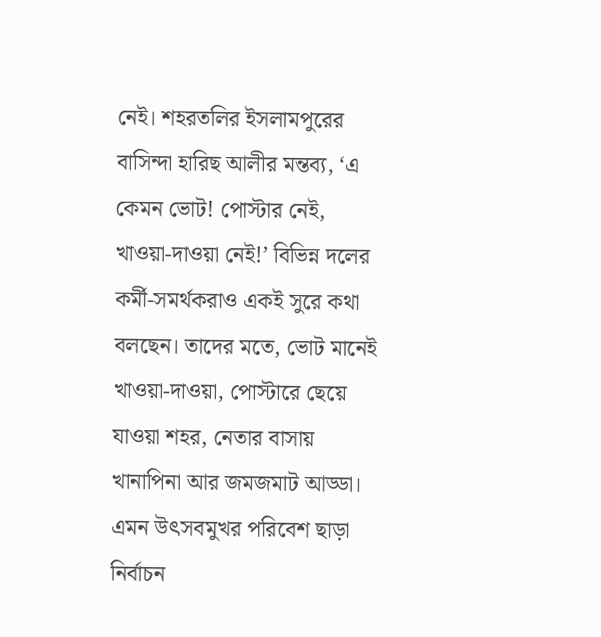নেই। শহরতলির ইসলামপুরের বাসিন্দা হারিছ আলীর মন্তব্য, ‘এ কেমন ভোট! পোস্টার নেই, খাওয়া-দাওয়া নেই!’ বিভিন্ন দলের কর্মী-সমর্থকরাও একই সুরে কথা বলছেন। তাদের মতে, ভোট মানেই খাওয়া-দাওয়া, পোস্টারে ছেয়ে যাওয়া শহর, নেতার বাসায় খানাপিনা আর জমজমাট আড্ডা। এমন উৎসবমুখর পরিবেশ ছাড়া নির্বাচন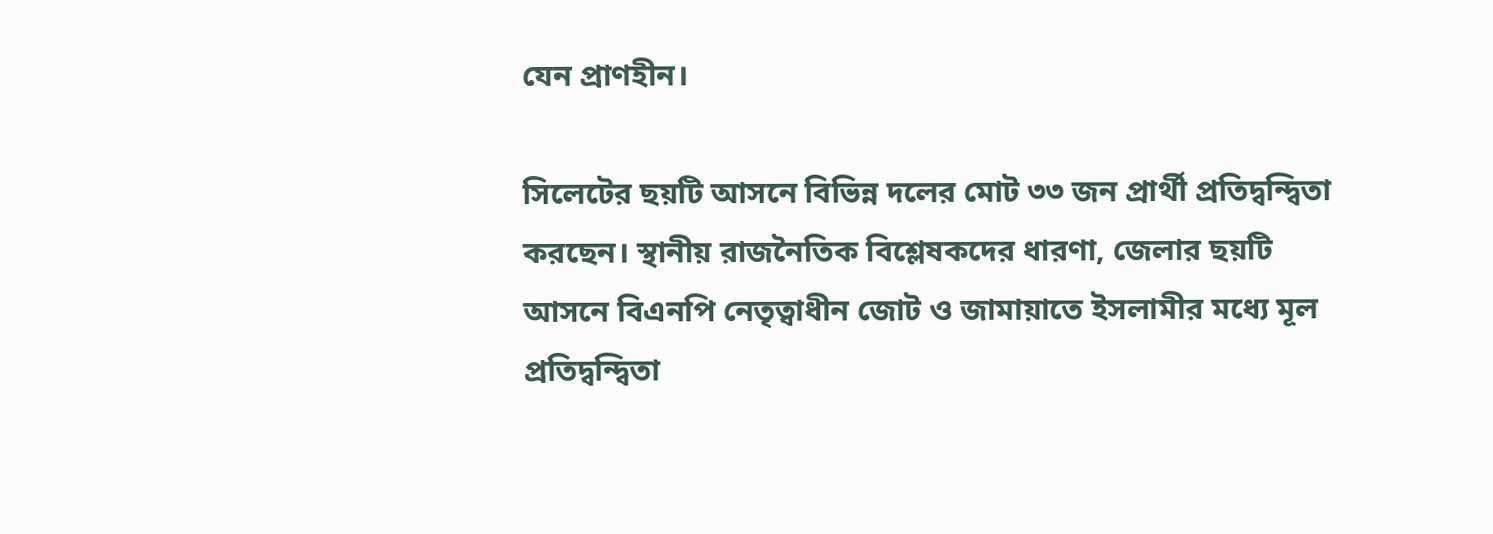যেন প্রাণহীন।

সিলেটের ছয়টি আসনে বিভিন্ন দলের মোট ৩৩ জন প্রার্থী প্রতিদ্বন্দ্বিতা করছেন। স্থানীয় রাজনৈতিক বিশ্লেষকদের ধারণা, জেলার ছয়টি আসনে বিএনপি নেতৃত্বাধীন জোট ও জামায়াতে ইসলামীর মধ্যে মূল প্রতিদ্বন্দ্বিতা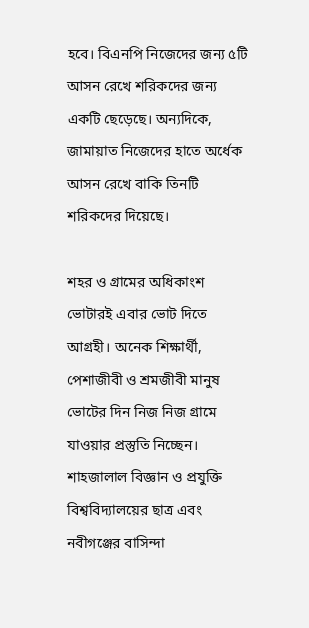হবে। বিএনপি নিজেদের জন্য ৫টি আসন রেখে শরিকদের জন্য একটি ছেড়েছে। অন্যদিকে, জামায়াত নিজেদের হাতে অর্ধেক আসন রেখে বাকি তিনটি শরিকদের দিয়েছে।

শহর ও গ্রামের অধিকাংশ ভোটারই এবার ভোট দিতে আগ্রহী। অনেক শিক্ষার্থী, পেশাজীবী ও শ্রমজীবী মানুষ ভোটের দিন নিজ নিজ গ্রামে যাওয়ার প্রস্তুতি নিচ্ছেন। শাহজালাল বিজ্ঞান ও প্রযুক্তি বিশ্ববিদ্যালয়ের ছাত্র এবং নবীগঞ্জের বাসিন্দা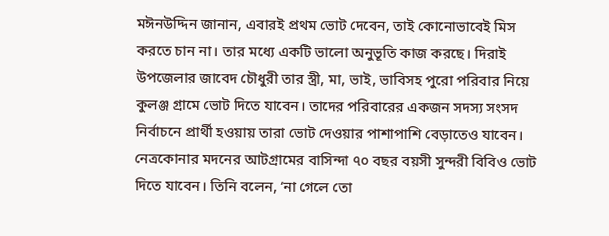মঈনউদ্দিন জানান, এবারই প্রথম ভোট দেবেন, তাই কোনোভাবেই মিস করতে চান না। তার মধ্যে একটি ভালো অনুভূতি কাজ করছে। দিরাই উপজেলার জাবেদ চৌধুরী তার স্ত্রী, মা, ভাই, ভাবিসহ পুরো পরিবার নিয়ে কুলঞ্জ গ্রামে ভোট দিতে যাবেন। তাদের পরিবারের একজন সদস্য সংসদ নির্বাচনে প্রার্থী হওয়ায় তারা ভোট দেওয়ার পাশাপাশি বেড়াতেও যাবেন। নেত্রকোনার মদনের আটগ্রামের বাসিন্দা ৭০ বছর বয়সী সুন্দরী বিবিও ভোট দিতে যাবেন। তিনি বলেন, ‘না গেলে তো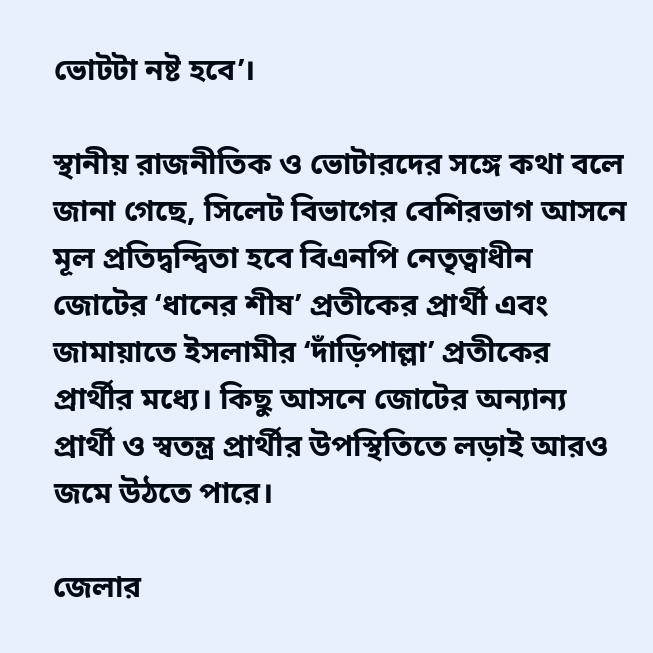ভোটটা নষ্ট হবে’।

স্থানীয় রাজনীতিক ও ভোটারদের সঙ্গে কথা বলে জানা গেছে, সিলেট বিভাগের বেশিরভাগ আসনে মূল প্রতিদ্বন্দ্বিতা হবে বিএনপি নেতৃত্বাধীন জোটের ‘ধানের শীষ’ প্রতীকের প্রার্থী এবং জামায়াতে ইসলামীর ‘দাঁড়িপাল্লা’ প্রতীকের প্রার্থীর মধ্যে। কিছু আসনে জোটের অন্যান্য প্রার্থী ও স্বতন্ত্র প্রার্থীর উপস্থিতিতে লড়াই আরও জমে উঠতে পারে।

জেলার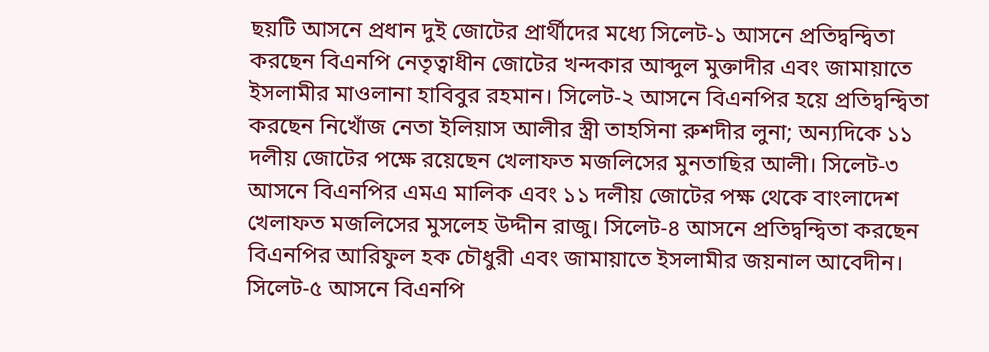ছয়টি আসনে প্রধান দুই জোটের প্রার্থীদের মধ্যে সিলেট-১ আসনে প্রতিদ্বন্দ্বিতা করছেন বিএনপি নেতৃত্বাধীন জোটের খন্দকার আব্দুল মুক্তাদীর এবং জামায়াতে ইসলামীর মাওলানা হাবিবুর রহমান। সিলেট-২ আসনে বিএনপির হয়ে প্রতিদ্বন্দ্বিতা করছেন নিখোঁজ নেতা ইলিয়াস আলীর স্ত্রী তাহসিনা রুশদীর লুনা; অন্যদিকে ১১ দলীয় জোটের পক্ষে রয়েছেন খেলাফত মজলিসের মুনতাছির আলী। সিলেট-৩ আসনে বিএনপির এমএ মালিক এবং ১১ দলীয় জোটের পক্ষ থেকে বাংলাদেশ খেলাফত মজলিসের মুসলেহ উদ্দীন রাজু। সিলেট-৪ আসনে প্রতিদ্বন্দ্বিতা করছেন বিএনপির আরিফুল হক চৌধুরী এবং জামায়াতে ইসলামীর জয়নাল আবেদীন। সিলেট-৫ আসনে বিএনপি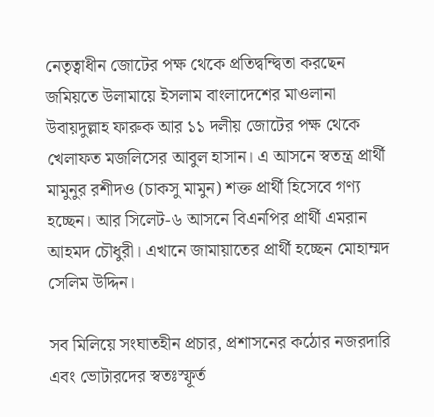নেতৃত্বাধীন জোটের পক্ষ থেকে প্রতিদ্বন্দ্বিতা করছেন জমিয়তে উলামায়ে ইসলাম বাংলাদেশের মাওলানা উবায়দুল্লাহ ফারুক আর ১১ দলীয় জোটের পক্ষ থেকে খেলাফত মজলিসের আবুল হাসান। এ আসনে স্বতন্ত্র প্রার্থী মামুনুর রশীদও (চাকসু মামুন) শক্ত প্রার্থী হিসেবে গণ্য হচ্ছেন। আর সিলেট-৬ আসনে বিএনপির প্রার্থী এমরান আহমদ চৌধুরী। এখানে জামায়াতের প্রার্থী হচ্ছেন মোহাম্মদ সেলিম উদ্দিন।

সব মিলিয়ে সংঘাতহীন প্রচার, প্রশাসনের কঠোর নজরদারি এবং ভোটারদের স্বতঃস্ফূর্ত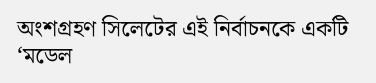অংশগ্রহণ সিলেটের এই নির্বাচনকে একটি ‘মডেল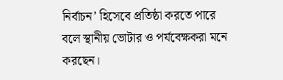নির্বাচন’ হিসেবে প্রতিষ্ঠা করতে পারে বলে স্থানীয় ভোটার ও পর্যবেক্ষকরা মনে করছেন।